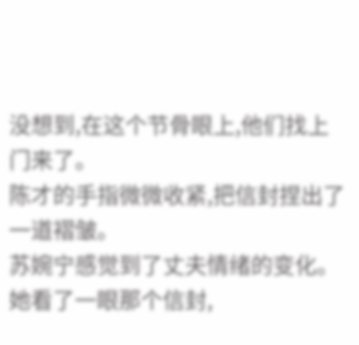没想到,在这个节骨眼上,他们找上门来了。
陈才的手指微微收紧,把信封捏出了一道褶皱。
苏婉宁感觉到了丈夫情绪的变化。
她看了一眼那个信封,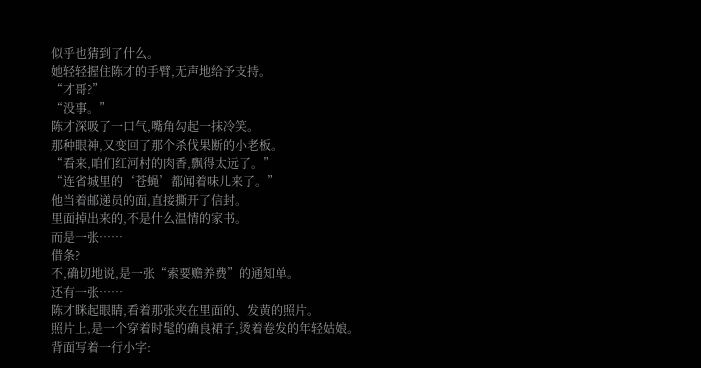似乎也猜到了什么。
她轻轻握住陈才的手臂,无声地给予支持。
“才哥?”
“没事。”
陈才深吸了一口气,嘴角勾起一抹冷笑。
那种眼神,又变回了那个杀伐果断的小老板。
“看来,咱们红河村的肉香,飘得太远了。”
“连省城里的‘苍蝇’都闻着味儿来了。”
他当着邮递员的面,直接撕开了信封。
里面掉出来的,不是什么温情的家书。
而是一张……
借条?
不,确切地说,是一张“索要赡养费”的通知单。
还有一张……
陈才眯起眼睛,看着那张夹在里面的、发黄的照片。
照片上,是一个穿着时髦的确良裙子,烫着卷发的年轻姑娘。
背面写着一行小字: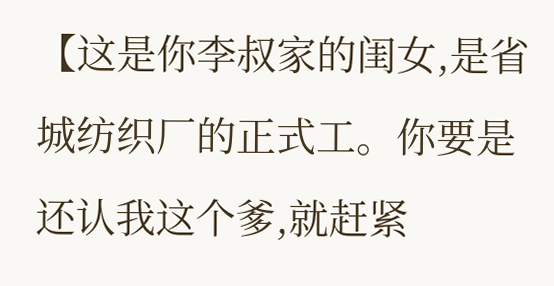【这是你李叔家的闺女,是省城纺织厂的正式工。你要是还认我这个爹,就赶紧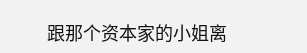跟那个资本家的小姐离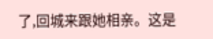了,回城来跟她相亲。这是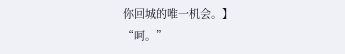你回城的唯一机会。】
“呵。”